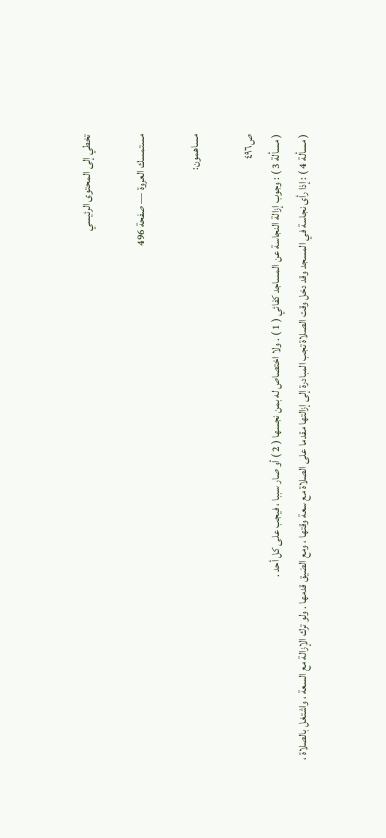تخطي إلى المحتوى الرئيسي

مستمسك العروة — صفحة 496

مساهمون:

ص٤٩٦
( مسألة 3 ) : وجوب إزالة النجاسة عن المساجد كفائي ( 1 ) . ولا اختصاص له بمن نجسها ( 2 ) أو صار سببا ، فيجب على كل أحد .
( مسألة 4 ) : إذا رأى نجاسة في المسجد وقد دخل وقت الصلاة تجب المبادرة إلى إزالتها مقدما على الصلاة مع سعة وقتها ، ومع الضيق قدمها . ولو ترك الإزالة مع السعة ، واشتغل بالصلاة ،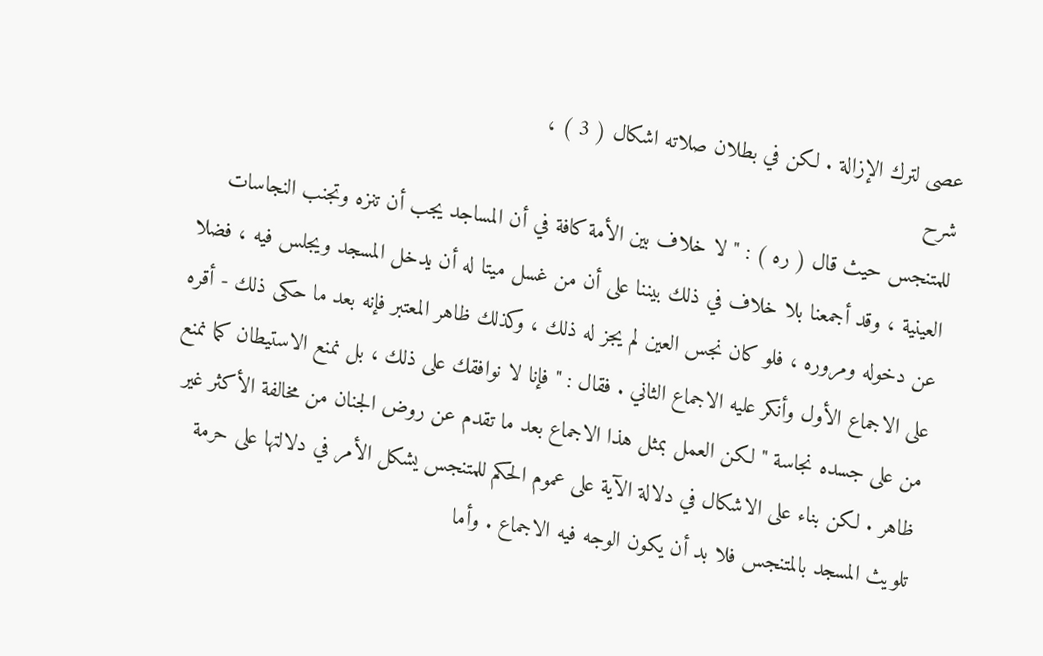عصى لترك الإزالة . لكن في بطلان صلاته اشكال ( 3 ) ،
شرح
للمتنجس حيث قال ( ره ) : " لا خلاف بين الأمة كافة في أن المساجد يجب أن تنزه وتجنب النجاسات العينية ، وقد أجمعنا بلا خلاف في ذلك بيننا على أن من غسل ميتا له أن يدخل المسجد ويجلس فيه ، فضلا عن دخوله ومروره ، فلو كان نجس العين لم يجز له ذلك ، وكذلك ظاهر المعتبر فإنه بعد ما حكى ذلك - أقره على الاجماع الأول وأنكر عليه الاجماع الثاني . فقال : " فإنا لا نوافقك على ذلك ، بل نمنع الاستيطان كما نمنع من على جسده نجاسة " لكن العمل بمثل هذا الاجماع بعد ما تقدم عن روض الجنان من مخالفة الأكثر غير ظاهر . لكن بناء على الاشكال في دلالة الآية على عموم الحكم للمتنجس يشكل الأمر في دلالتها على حرمة تلويث المسجد بالمتنجس فلا بد أن يكون الوجه فيه الاجماع . وأما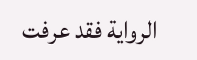الرواية فقد عرفت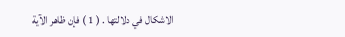الاشكال في دلالتها . ( 1 ) فإن ظاهر الآية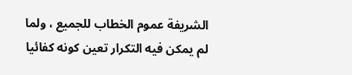الشريفة عموم الخطاب للجميع ، ولما لم يمكن فيه التكرار تعين كونه كفائيا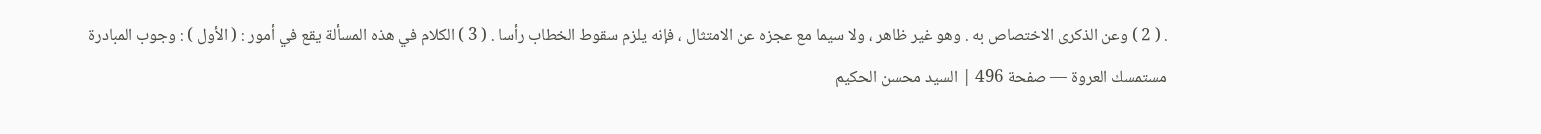. ( 2 ) وعن الذكرى الاختصاص به . وهو غير ظاهر ، ولا سيما مع عجزه عن الامتثال ، فإنه يلزم سقوط الخطاب رأسا . ( 3 ) الكلام في هذه المسألة يقع في أمور : ( الأول ) : وجوب المبادرة
مستمسك العروة — صفحة 496 | السيد محسن الحكيم